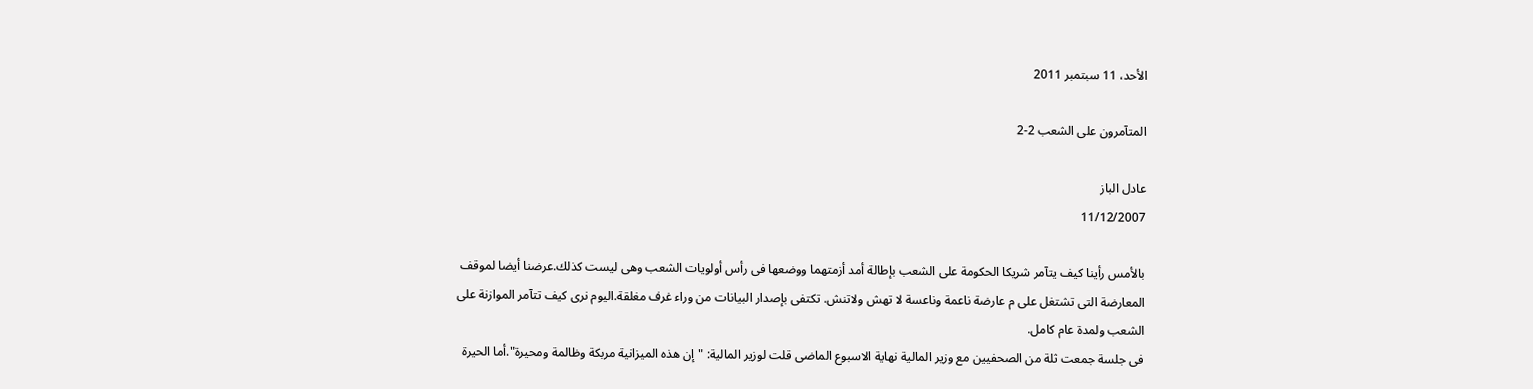الأحد، 11 سبتمبر 2011

المتآمرون على الشعب 2-2

عادل الباز
11/12/2007

بالأمس رأينا كيف يتآمر شريكا الحكومة على الشعب بإطالة أمد أزمتهما ووضعها فى رأس أولويات الشعب وهى ليست كذلك.عرضنا أيضا لموقف المعارضة التى تشتغل على م عارضة ناعمة وناعسة لا تهش ولاتنش. تكتفى بإصدار البيانات من وراء غرف مغلقة.اليوم نرى كيف تتآمر الموازنة على الشعب ولمدة عام كامل.
فى جلسة جمعت ثلة من الصحفيين مع وزير المالية نهاية الاسبوع الماضى قلت لوزير المالية: "إن هذه الميزانية مربكة وظالمة ومحيرة".أما الحيرة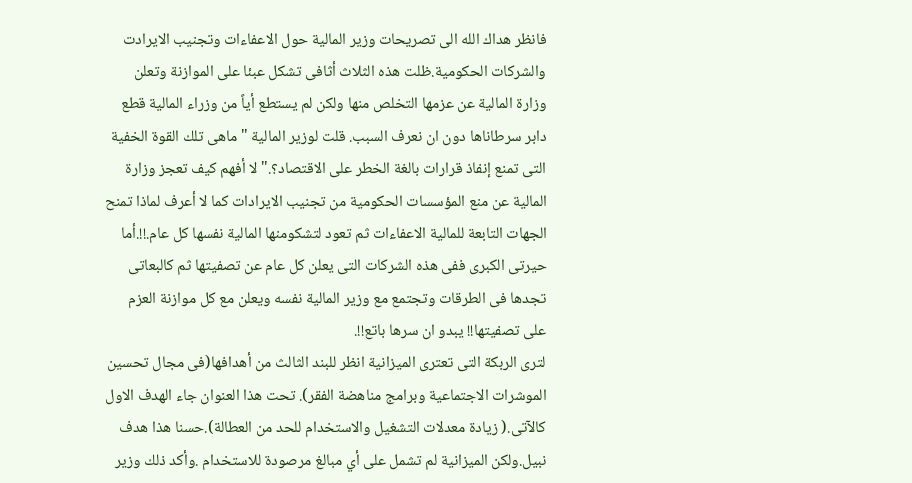فانظر هداك الله الى تصريحات وزير المالية حول الاعفاءات وتجنيب الايرادت والشركات الحكومية.ظلت هذه الثلاث أثافى تشكل عبئا على الموازنة وتعلن وزارة المالية عن عزمها التخلص منها ولكن لم يستطع أياً من وزراء المالية قطع دابر سرطاناها دون ان نعرف السبب. قلت لوزير المالية "ماهى تلك القوة الخفية التى تمنع إنفاذ قرارات بالغة الخطر على الاقتصاد؟." لا أفهم كيف تعجز وزارة المالية عن منع المؤسسات الحكومية من تجنيب الايرادات كما لا أعرف لماذا تمنح الجهات التابعة للمالية الاعفاءات ثم تعود لتشكومنها المالية نفسها كل عام.!!.أما حيرتى الكبرى ففى هذه الشركات التى يعلن كل عام عن تصفيتها ثم كالبعاتى تجدها فى الطرقات وتجتمع مع وزير المالية نفسه ويعلن مع كل موازنة العزم على تصفيتها!! يبدو ان سرها باتع!!.
لترى الربكة التى تعترى الميزانية انظر للبند الثالث من أهدافها(فى مجال تحسين الموشرات الاجتماعية وبرامج مناهضة الفقر). تحت هذا العنوان جاء الهدف الاول كالآتى.( زيادة معدلات التشغيل والاستخدام للحد من العطالة).حسنا هذا هدف نبيل.ولكن الميزانية لم تشمل على أي مبالغ مرصودة للاستخدام .وأكد ذلك وزير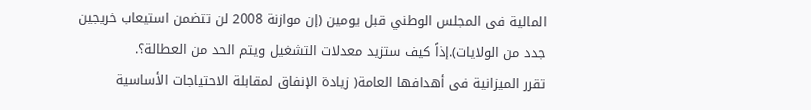المالية فى المجلس الوطني قبل يومين (إن موازنة 2008 لن تتضمن استيعاب خريجين جدد من الولايات).إذاً كيف ستزيد معدلات التشغيل ويتم الحد من العطالة؟.
تقرر الميزانية فى أهدافها العامة( زيادة الإنفاق لمقابلة الاحتياجات الأساسية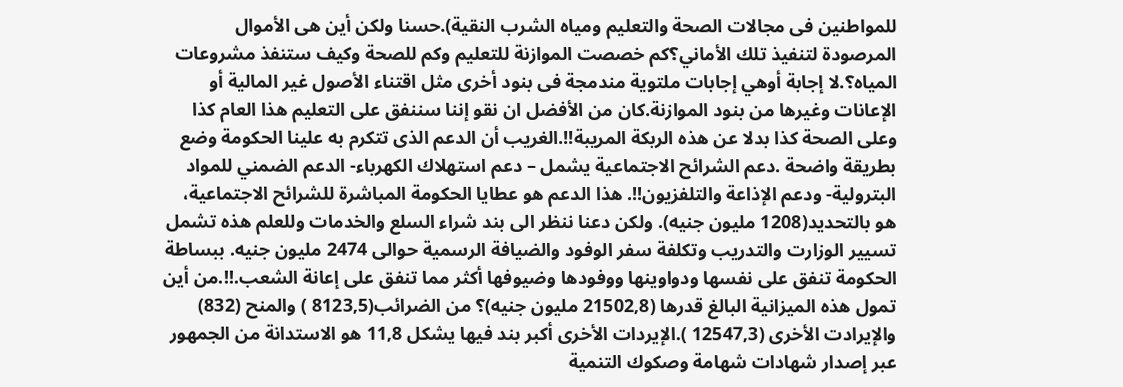للمواطنين فى مجالات الصحة والتعليم ومياه الشرب النقية).حسنا ولكن أين هى الأموال المرصودة لتنفيذ تلك الأماني؟كم خصصت الموازنة للتعليم وكم للصحة وكيف ستنفذ مشروعات المياه؟.لا إجابة أوهي إجابات ملتوية مندمجة فى بنود أخرى مثل اقتناء الأصول غير المالية أو الإعانات وغيرها من بنود الموازنة.كان من الأفضل ان نقو إننا سننفق على التعليم هذا العام كذا وعلى الصحة كذا بدلا عن هذه الربكة المريبة!!.الغريب أن الدعم الذى تتكرم به علينا الحكومة وضع بطريقة واضحة .دعم الشرائح الاجتماعية يشمل – دعم استهلاك الكهرباء- الدعم الضمني للمواد البترولية- ودعم الإذاعة والتلفزيون!!. هذا الدعم هو عطايا الحكومة المباشرة للشرائح الاجتماعية، هو بالتحديد(1208 مليون جنيه). ولكن دعنا ننظر الى بند شراء السلع والخدمات وللعلم هذه تشمل تسيير الوزارت والتدريب وتكلفة سفر الوفود والضيافة الرسمية حوالى 2474 مليون جنيه. ببساطة الحكومة تنفق على نفسها ودواوينها ووفودها وضيوفها أكثر مما تنفق على إعانة الشعب.!!.من أين تمول هذه الميزانية البالغ قدرها (21502,8 مليون جنيه)؟ من الضرائب(8123,5 ) والمنح (832) والإيرادت الأخرى (12547,3 ).الإيردات الأخرى أكبر بند فيها يشكل 11,8 هو الاستدانة من الجمهور عبر إصدار شهادات شهامة وصكوك التنمية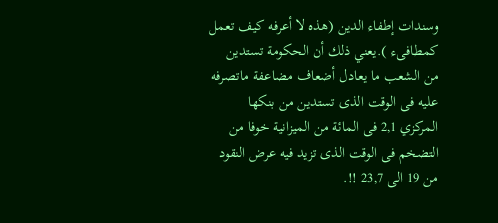وسندات إطفاء الدين (هذه لا أعرفه كيف تعمل كمطافىء ).يعني ذلك أن الحكومة تستدين من الشعب ما يعادل أضعاف مضاعفة ماتصرفه عليه فى الوقت الذى تستدين من بنكها المركزي 2,1 فى المائة من الميزانية خوفا من التضخم فى الوقت الذى تزيد فيه عرض النقود من 19 الى 23,7 !!.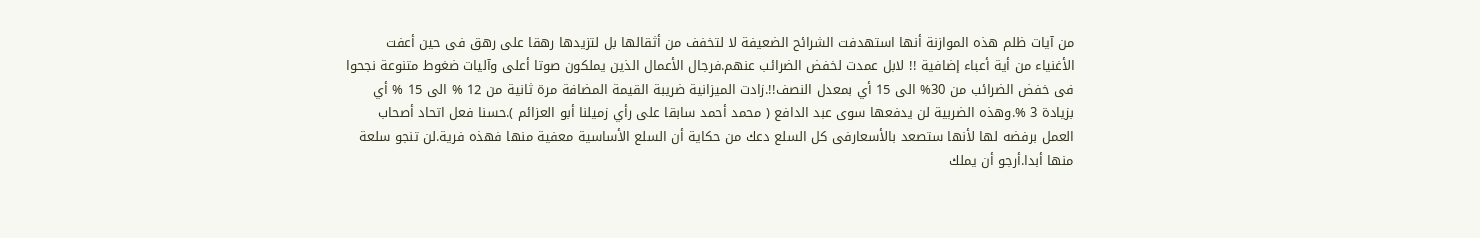من آيات ظلم هذه الموازنة أنها استهدفت الشرائح الضعيفة لا لتخفف من أثقالها بل لتزيدها رهقا على رهق فى حين أعفت الأغنياء من أية أعباء إضافية !! لابل عمدت لخفض الضرائب عنهم.فرجال الأعمال الذين يملكون صوتا أعلى وآليات ضغوط متنوعة نجحوا فى خفض الضرائب من 30% الى 15 أي بمعدل النصف!!.زادت الميزانية ضريبة القيمة المضافة مرة ثانية من 12 % الى 15 % أي بزيادة 3 %.وهذه الضربية لن يدفعها سوى عبد الدافع ( محمد أحمد سابقا على رأي زميلنا أبو العزائم ).حسنا فعل اتحاد أصحاب العمل برفضه لها لأنها ستصعد بالأسعارفى كل السلع دعك من حكاية أن السلع الأساسية معفية منها فهذه فرية.لن تنجو سلعة منها أبدا.أرجو أن يملك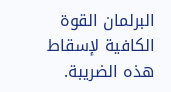البرلمان القوة الكافية لإسقاط هذه الضريبة.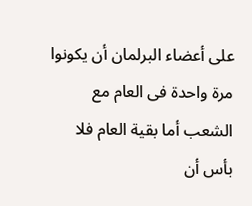على أعضاء البرلمان أن يكونوا مرة واحدة فى العام مع الشعب أما بقية العام فلا بأس أن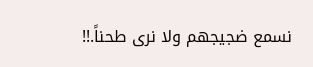نسمع ضجيجهم ولا نرى طحناً.!!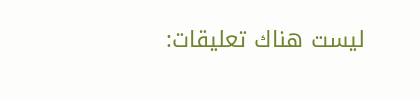ليست هناك تعليقات: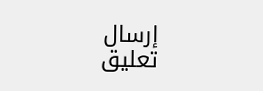إرسال تعليق